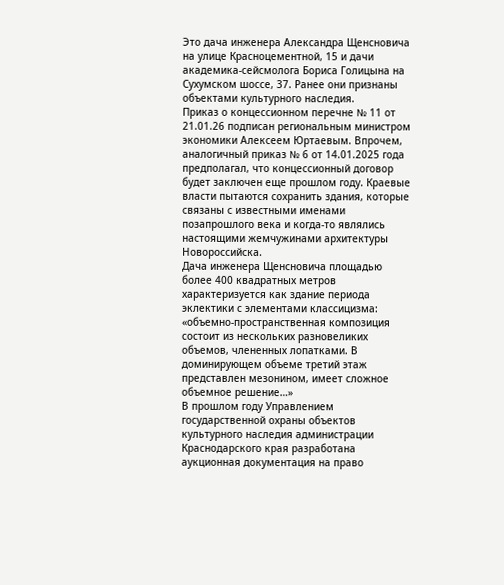Это дача инженера Александра Щенсновича на улице Красноцементной, 15 и дачи академика-сейсмолога Бориса Голицына на Сухумском шоссе, 37. Ранее они признаны объектами культурного наследия.
Приказ о концессионном перечне № 11 от 21.01.26 подписан региональным министром экономики Алексеем Юртаевым. Впрочем, аналогичный приказ № 6 от 14.01.2025 года предполагал, что концессионный договор будет заключен еще прошлом году. Краевые власти пытаются сохранить здания, которые связаны с известными именами позапрошлого века и когда-то являлись настоящими жемчужинами архитектуры Новороссийска.
Дача инженера Щенсновича площадью более 400 квадратных метров характеризуется как здание периода эклектики с элементами классицизма: «объемно-пространственная композиция состоит из нескольких разновеликих объемов, члененных лопатками. В доминирующем объеме третий этаж представлен мезонином, имеет сложное объемное решение…»
В прошлом году Управлением государственной охраны объектов культурного наследия администрации Краснодарского края разработана аукционная документация на право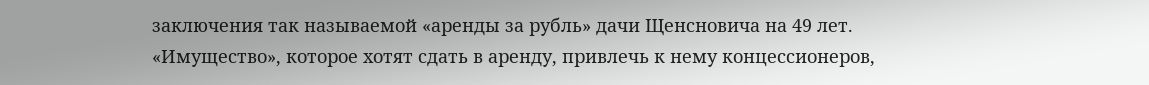заключения так называемой «аренды за рубль» дачи Щенсновича на 49 лет.
«Имущество», которое хотят сдать в аренду, привлечь к нему концессионеров,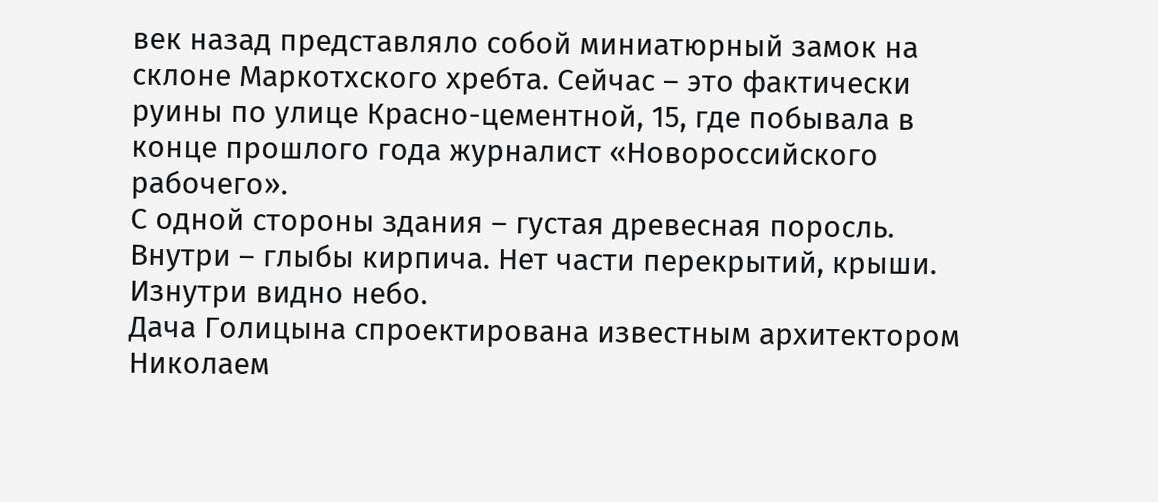век назад представляло собой миниатюрный замок на склоне Маркотхского хребта. Сейчас – это фактически руины по улице Красно-цементной, 15, где побывала в конце прошлого года журналист «Новороссийского рабочего».
С одной стороны здания – густая древесная поросль. Внутри – глыбы кирпича. Нет части перекрытий, крыши. Изнутри видно небо.
Дача Голицына спроектирована известным архитектором Николаем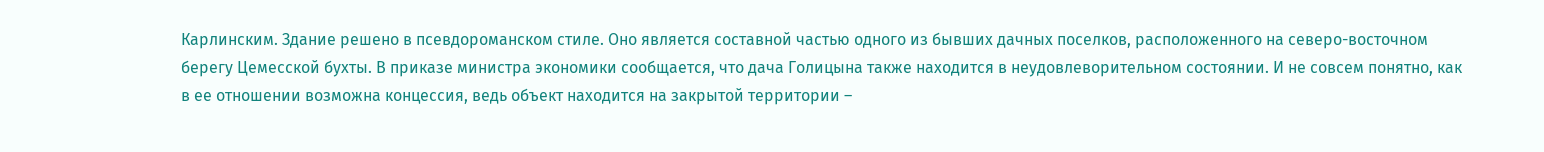Карлинским. Здание решено в псевдороманском стиле. Оно является составной частью одного из бывших дачных поселков, расположенного на северо-восточном берегу Цемесской бухты. В приказе министра экономики сообщается, что дача Голицына также находится в неудовлеворительном состоянии. И не совсем понятно, как в ее отношении возможна концессия, ведь объект находится на закрытой территории –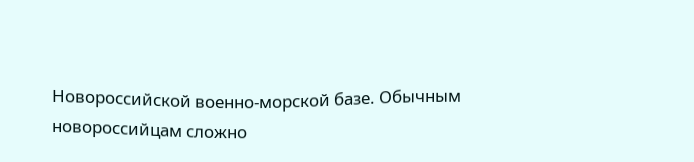Новороссийской военно-морской базе. Обычным новороссийцам сложно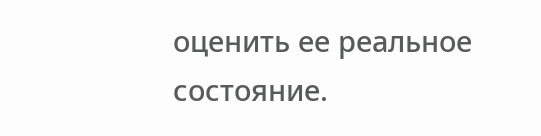оценить ее реальное состояние.